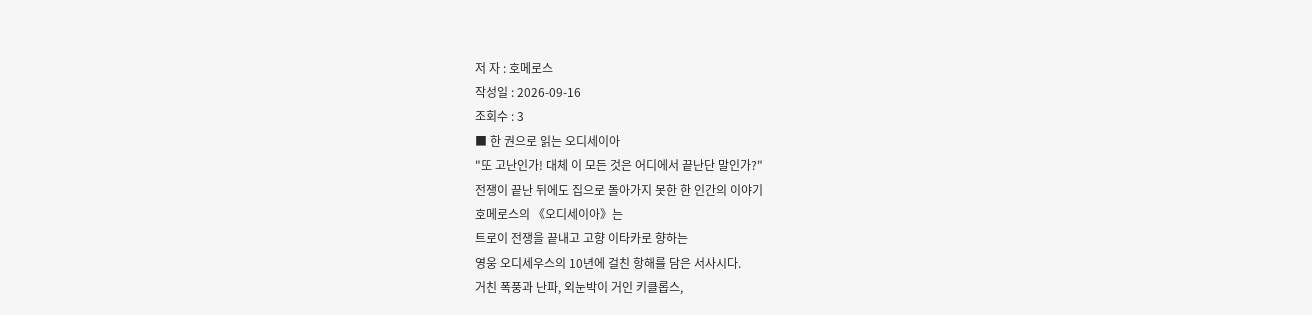저 자 : 호메로스
작성일 : 2026-09-16
조회수 : 3
■ 한 권으로 읽는 오디세이아
"또 고난인가! 대체 이 모든 것은 어디에서 끝난단 말인가?"
전쟁이 끝난 뒤에도 집으로 돌아가지 못한 한 인간의 이야기
호메로스의 《오디세이아》는
트로이 전쟁을 끝내고 고향 이타카로 향하는
영웅 오디세우스의 10년에 걸친 항해를 담은 서사시다.
거친 폭풍과 난파, 외눈박이 거인 키클롭스,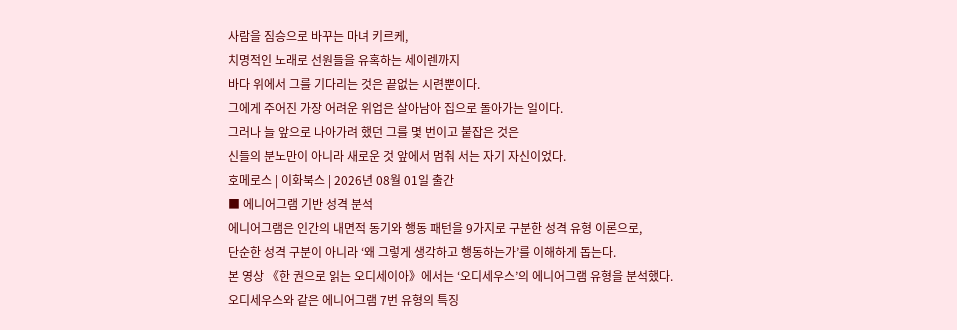사람을 짐승으로 바꾸는 마녀 키르케,
치명적인 노래로 선원들을 유혹하는 세이렌까지
바다 위에서 그를 기다리는 것은 끝없는 시련뿐이다.
그에게 주어진 가장 어려운 위업은 살아남아 집으로 돌아가는 일이다.
그러나 늘 앞으로 나아가려 했던 그를 몇 번이고 붙잡은 것은
신들의 분노만이 아니라 새로운 것 앞에서 멈춰 서는 자기 자신이었다.
호메로스 | 이화북스 | 2026년 08월 01일 출간
■ 에니어그램 기반 성격 분석
에니어그램은 인간의 내면적 동기와 행동 패턴을 9가지로 구분한 성격 유형 이론으로,
단순한 성격 구분이 아니라 ‘왜 그렇게 생각하고 행동하는가’를 이해하게 돕는다.
본 영상 《한 권으로 읽는 오디세이아》에서는 ‘오디세우스’의 에니어그램 유형을 분석했다.
오디세우스와 같은 에니어그램 7번 유형의 특징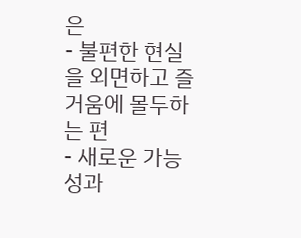은
- 불편한 현실을 외면하고 즐거움에 몰두하는 편
- 새로운 가능성과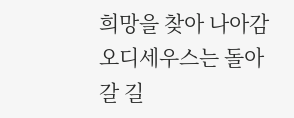희망을 찾아 나아감
오디세우스는 돌아갈 길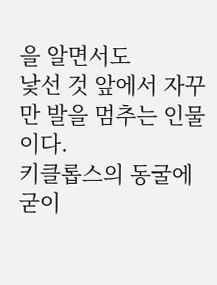을 알면서도
낯선 것 앞에서 자꾸만 발을 멈추는 인물이다.
키클롭스의 동굴에 굳이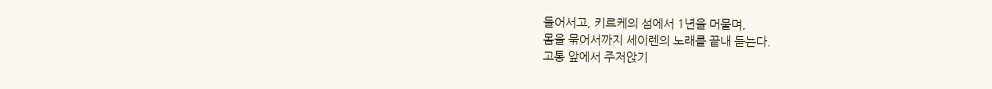들어서고, 키르케의 섬에서 1년을 머물며,
몸을 묶어서까지 세이렌의 노래를 끝내 듣는다.
고통 앞에서 주저앉기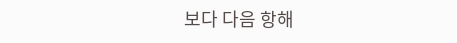보다 다음 항해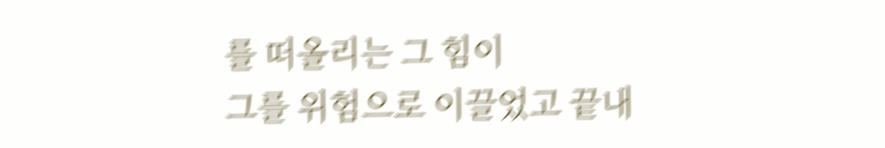를 떠올리는 그 힘이
그를 위험으로 이끌었고 끝내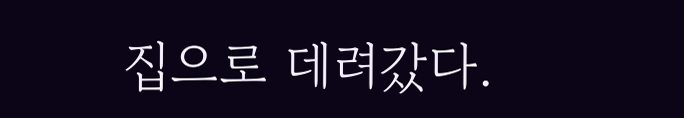집으로 데려갔다.